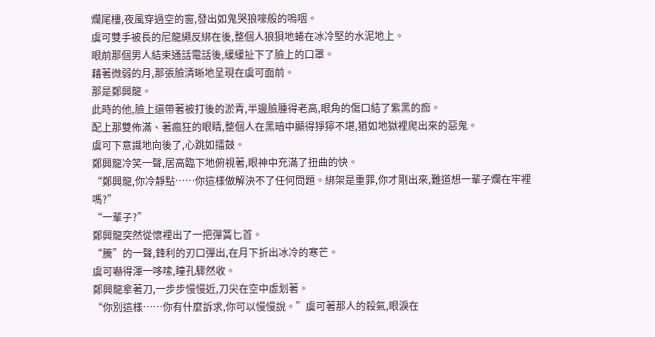爛尾樓,夜風穿過空的窗,發出如鬼哭狼嚎般的嗚咽。
虞可雙手被長的尼龍繩反綁在後,整個人狼狽地蜷在冰冷堅的水泥地上。
眼前那個男人結束通話電話後,緩緩扯下了臉上的口罩。
藉著微弱的月,那張臉清晰地呈現在虞可面前。
那是鄭興龍。
此時的他,臉上還帶著被打後的淤青,半邊臉腫得老高,眼角的傷口結了紫黑的痂。
配上那雙佈滿、著瘋狂的眼睛,整個人在黑暗中顯得猙獰不堪,猶如地獄裡爬出來的惡鬼。
虞可下意識地向後了,心跳如擂鼓。
鄭興龍冷笑一聲,居高臨下地俯視著,眼神中充滿了扭曲的快。
“鄭興龍,你冷靜點……你這樣做解決不了任何問題。綁架是重罪,你才剛出來,難道想一輩子爛在牢裡嗎?”
“一輩子?”
鄭興龍突然從懷裡出了一把彈簧匕首。
“騰”的一聲,鋒利的刃口彈出,在月下折出冰冷的寒芒。
虞可嚇得渾一哆嗦,瞳孔驟然收。
鄭興龍拿著刀,一步步慢慢近,刀尖在空中虛划著。
“你別這樣……你有什麼訴求,你可以慢慢說。”虞可著那人的殺氣,眼淚在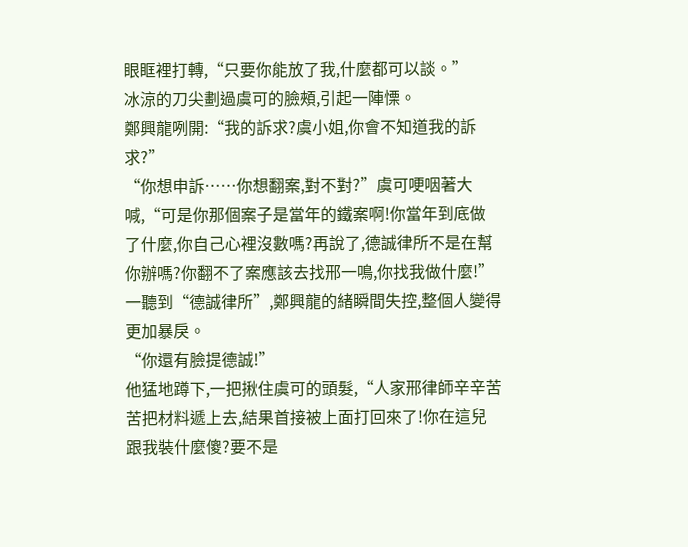眼眶裡打轉,“只要你能放了我,什麼都可以談。”
冰涼的刀尖劃過虞可的臉頰,引起一陣慄。
鄭興龍咧開:“我的訴求?虞小姐,你會不知道我的訴求?”
“你想申訴……你想翻案,對不對?”虞可哽咽著大喊,“可是你那個案子是當年的鐵案啊!你當年到底做了什麼,你自己心裡沒數嗎?再說了,德誠律所不是在幫你辦嗎?你翻不了案應該去找邢一鳴,你找我做什麼!”
一聽到“德誠律所”,鄭興龍的緒瞬間失控,整個人變得更加暴戾。
“你還有臉提德誠!”
他猛地蹲下,一把揪住虞可的頭髮,“人家邢律師辛辛苦苦把材料遞上去,結果首接被上面打回來了!你在這兒跟我裝什麼傻?要不是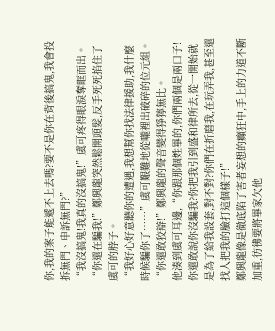你,我的案子能遞不上去嗎?要不是你在背後搞鬼,我會投拆無門、申訴無門?”
“我沒搞鬼!我真的沒搞鬼!”虞可疼得眼淚奪眶而出。
“你還在騙我!”鄭興龍突然鬆開頭髮,反手死死掐住了虞可的脖子。
“我好心好意聽你的遭遇,我想幫你找法律援助,我什麼時候騙你了……”虞可艱難地從嚨裡出破碎的位元組。
“你還敢狡辯!”鄭興龍的聲音變得猙獰無比。
他湊到虞可耳邊,“你跟那個姓畢的,你們兩個是兩口子!你還敢說你沒騙我?你把我引到盛和律所去,從一開始就是為了給我設套,對不對?你們在折磨我,在玩弄我,甚至還找人把我的臉打這個樣子!”
鄭興龍像是徹底陷了害者妄想的癲狂中,手上的力道不斷加重,彷彿要將畢家欠他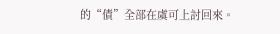的“債”全部在虞可上討回來。